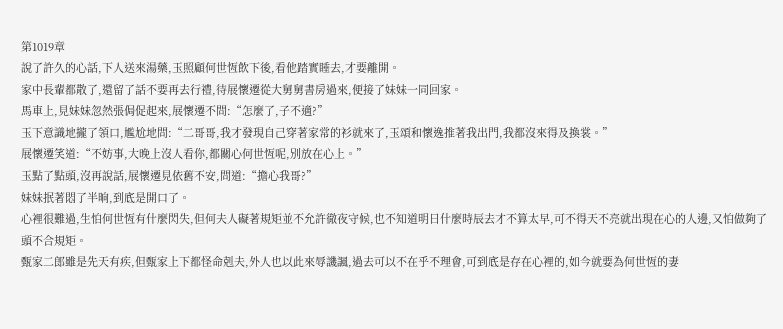第1019章
說了許久的心話,下人送來湯藥,玉照顧何世恆飲下後,看他踏實睡去,才要離開。
家中長輩都散了,還留了話不要再去行禮,待展懷遷從大舅舅書房過來,便接了妹妹一同回家。
馬車上,見妹妹忽然張侷促起來,展懷遷不問:“怎麼了,子不適?”
玉下意識地攏了領口,尷尬地問:“二哥哥,我才發現自己穿著家常的衫就來了,玉頌和懷逸推著我出門,我都沒來得及換裳。”
展懷遷笑道:“不妨事,大晚上沒人看你,都關心何世恆呢,別放在心上。”
玉點了點頭,沒再說話,展懷遷見依舊不安,問道:“擔心我哥?”
妹妹抿著悶了半晌,到底是開口了。
心裡很難過,生怕何世恆有什麼閃失,但何夫人礙著規矩並不允許徹夜守候,也不知道明日什麼時辰去才不算太早,可不得天不亮就出現在心的人邊,又怕做夠了頭不合規矩。
甄家二郎雖是先天有疾,但甄家上下都怪命剋夫,外人也以此來辱譏諷,過去可以不在乎不理會,可到底是存在心裡的,如今就要為何世恆的妻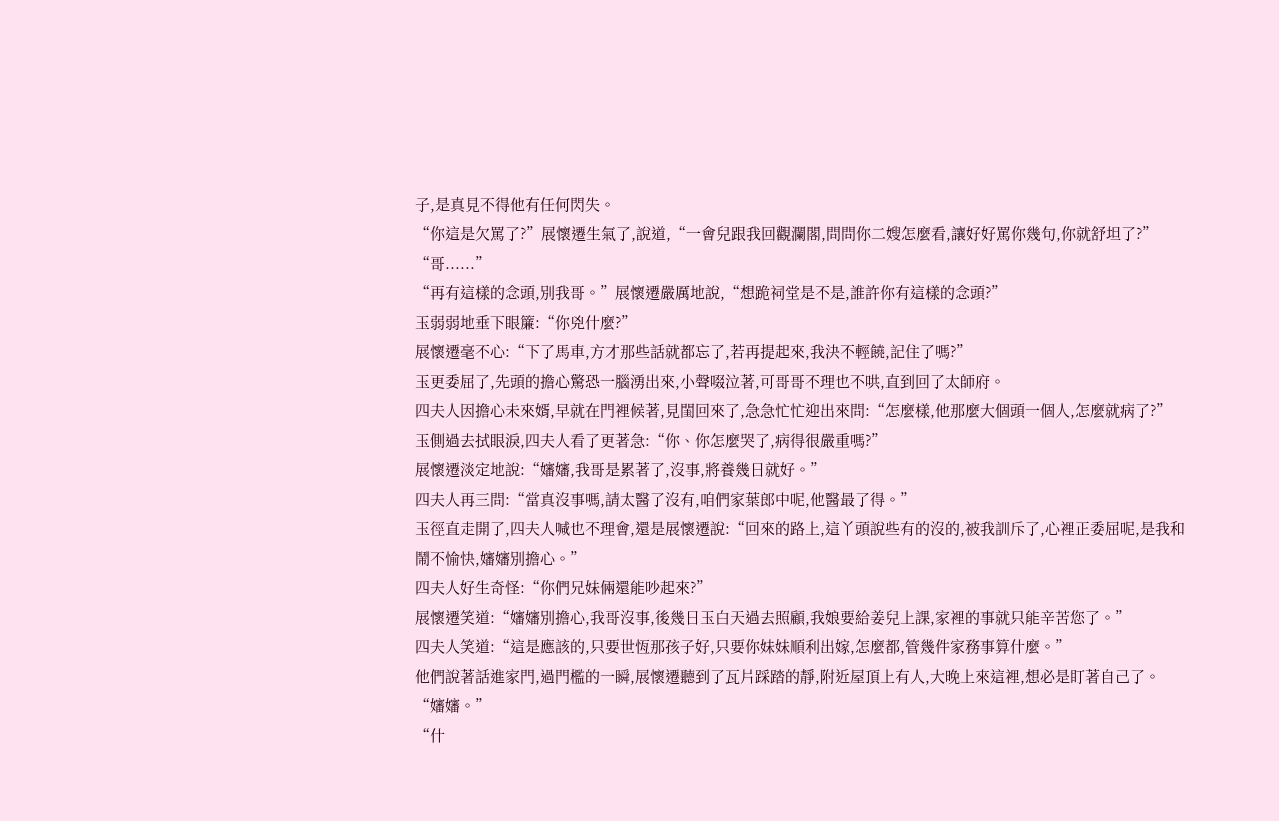子,是真見不得他有任何閃失。
“你這是欠罵了?”展懷遷生氣了,說道,“一會兒跟我回觀瀾閣,問問你二嫂怎麼看,讓好好罵你幾句,你就舒坦了?”
“哥......”
“再有這樣的念頭,別我哥。”展懷遷嚴厲地說,“想跪祠堂是不是,誰許你有這樣的念頭?”
玉弱弱地垂下眼簾:“你兇什麼?”
展懷遷毫不心:“下了馬車,方才那些話就都忘了,若再提起來,我決不輕饒,記住了嗎?”
玉更委屈了,先頭的擔心驚恐一腦湧出來,小聲啜泣著,可哥哥不理也不哄,直到回了太師府。
四夫人因擔心未來婿,早就在門裡候著,見閨回來了,急急忙忙迎出來問:“怎麼樣,他那麼大個頭一個人,怎麼就病了?”
玉側過去拭眼淚,四夫人看了更著急:“你、你怎麼哭了,病得很嚴重嗎?”
展懷遷淡定地說:“嬸嬸,我哥是累著了,沒事,將養幾日就好。”
四夫人再三問:“當真沒事嗎,請太醫了沒有,咱們家葉郎中呢,他醫最了得。”
玉徑直走開了,四夫人喊也不理會,還是展懷遷說:“回來的路上,這丫頭說些有的沒的,被我訓斥了,心裡正委屈呢,是我和鬧不愉快,嬸嬸別擔心。”
四夫人好生奇怪:“你們兄妹倆還能吵起來?”
展懷遷笑道:“嬸嬸別擔心,我哥沒事,後幾日玉白天過去照顧,我娘要給姜兒上課,家裡的事就只能辛苦您了。”
四夫人笑道:“這是應該的,只要世恆那孩子好,只要你妹妹順利出嫁,怎麼都,管幾件家務事算什麼。”
他們說著話進家門,過門檻的一瞬,展懷遷聽到了瓦片踩踏的靜,附近屋頂上有人,大晚上來這裡,想必是盯著自己了。
“嬸嬸。”
“什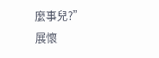麼事兒?”
展懷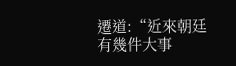遷道:“近來朝廷有幾件大事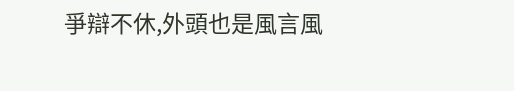爭辯不休,外頭也是風言風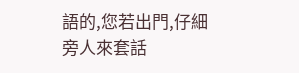語的,您若出門,仔細旁人來套話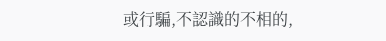或行騙,不認識的不相的,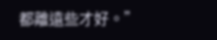都離遠些才好。”